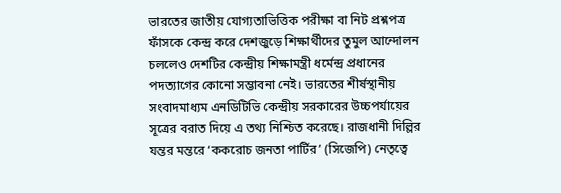ভারতের জাতীয় যোগ্যতাভিত্তিক পরীক্ষা বা নিট প্রশ্নপত্র ফাঁসকে কেন্দ্র করে দেশজুড়ে শিক্ষার্থীদের তুমুল আন্দোলন চললেও দেশটির কেন্দ্রীয় শিক্ষামন্ত্রী ধর্মেন্দ্র প্রধানের পদত্যাগের কোনো সম্ভাবনা নেই। ভারতের শীর্ষস্থানীয় সংবাদমাধ্যম এনডিটিভি কেন্দ্রীয় সরকারের উচ্চপর্যায়ের সূত্রের বরাত দিয়ে এ তথ্য নিশ্চিত করেছে। রাজধানী দিল্লির যন্তর মন্তরে ‘ককরোচ জনতা পার্টির’ (সিজেপি) নেতৃত্বে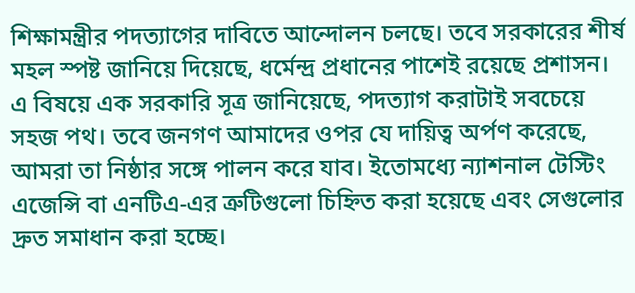শিক্ষামন্ত্রীর পদত্যাগের দাবিতে আন্দোলন চলছে। তবে সরকারের শীর্ষ মহল স্পষ্ট জানিয়ে দিয়েছে, ধর্মেন্দ্র প্রধানের পাশেই রয়েছে প্রশাসন।
এ বিষয়ে এক সরকারি সূত্র জানিয়েছে, পদত্যাগ করাটাই সবচেয়ে সহজ পথ। তবে জনগণ আমাদের ওপর যে দায়িত্ব অর্পণ করেছে, আমরা তা নিষ্ঠার সঙ্গে পালন করে যাব। ইতোমধ্যে ন্যাশনাল টেস্টিং এজেন্সি বা এনটিএ-এর ত্রুটিগুলো চিহ্নিত করা হয়েছে এবং সেগুলোর দ্রুত সমাধান করা হচ্ছে।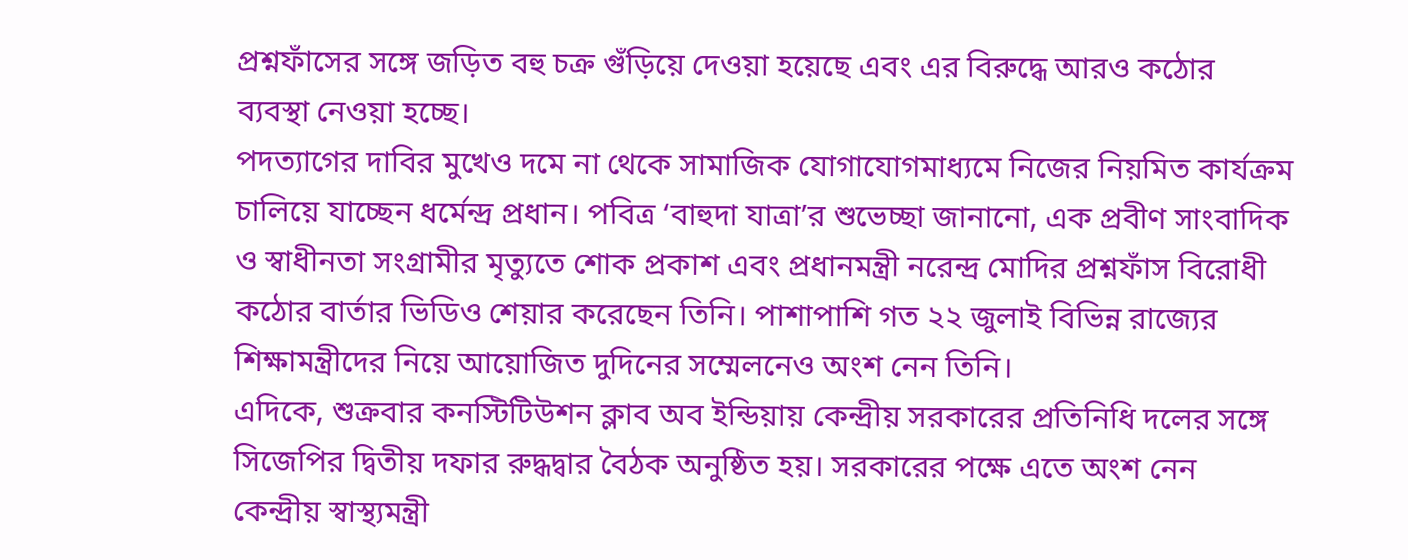প্রশ্নফাঁসের সঙ্গে জড়িত বহু চক্র গুঁড়িয়ে দেওয়া হয়েছে এবং এর বিরুদ্ধে আরও কঠোর ব্যবস্থা নেওয়া হচ্ছে।
পদত্যাগের দাবির মুখেও দমে না থেকে সামাজিক যোগাযোগমাধ্যমে নিজের নিয়মিত কার্যক্রম চালিয়ে যাচ্ছেন ধর্মেন্দ্র প্রধান। পবিত্র ‘বাহুদা যাত্রা’র শুভেচ্ছা জানানো, এক প্রবীণ সাংবাদিক ও স্বাধীনতা সংগ্রামীর মৃত্যুতে শোক প্রকাশ এবং প্রধানমন্ত্রী নরেন্দ্র মোদির প্রশ্নফাঁস বিরোধী কঠোর বার্তার ভিডিও শেয়ার করেছেন তিনি। পাশাপাশি গত ২২ জুলাই বিভিন্ন রাজ্যের শিক্ষামন্ত্রীদের নিয়ে আয়োজিত দুদিনের সম্মেলনেও অংশ নেন তিনি।
এদিকে, শুক্রবার কনস্টিটিউশন ক্লাব অব ইন্ডিয়ায় কেন্দ্রীয় সরকারের প্রতিনিধি দলের সঙ্গে সিজেপির দ্বিতীয় দফার রুদ্ধদ্বার বৈঠক অনুষ্ঠিত হয়। সরকারের পক্ষে এতে অংশ নেন কেন্দ্রীয় স্বাস্থ্যমন্ত্রী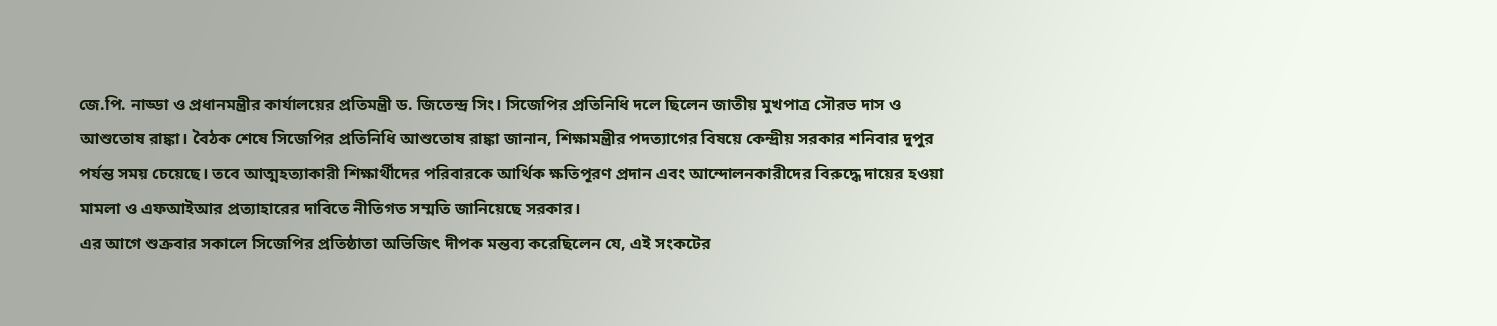জে.পি. নাড্ডা ও প্রধানমন্ত্রীর কার্যালয়ের প্রতিমন্ত্রী ড. জিতেন্দ্র সিং। সিজেপির প্রতিনিধি দলে ছিলেন জাতীয় মুখপাত্র সৌরভ দাস ও আশুতোষ রাঙ্কা। বৈঠক শেষে সিজেপির প্রতিনিধি আশুতোষ রাঙ্কা জানান, শিক্ষামন্ত্রীর পদত্যাগের বিষয়ে কেন্দ্রীয় সরকার শনিবার দুপুর পর্যন্ত সময় চেয়েছে। তবে আত্মহত্যাকারী শিক্ষার্থীদের পরিবারকে আর্থিক ক্ষতিপূরণ প্রদান এবং আন্দোলনকারীদের বিরুদ্ধে দায়ের হওয়া মামলা ও এফআইআর প্রত্যাহারের দাবিতে নীতিগত সম্মতি জানিয়েছে সরকার।
এর আগে শুক্রবার সকালে সিজেপির প্রতিষ্ঠাতা অভিজিৎ দীপক মন্তব্য করেছিলেন যে, এই সংকটের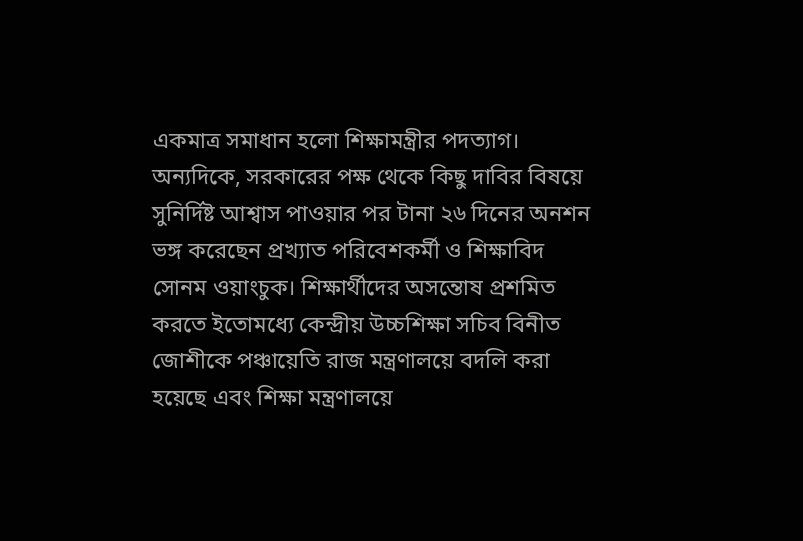একমাত্র সমাধান হলো শিক্ষামন্ত্রীর পদত্যাগ। অন্যদিকে, সরকারের পক্ষ থেকে কিছু দাবির বিষয়ে সুনির্দিষ্ট আশ্বাস পাওয়ার পর টানা ২৬ দিনের অনশন ভঙ্গ করেছেন প্রখ্যাত পরিবেশকর্মী ও শিক্ষাবিদ সোনম ওয়াংচুক। শিক্ষার্থীদের অসন্তোষ প্রশমিত করতে ইতোমধ্যে কেন্দ্রীয় উচ্চশিক্ষা সচিব বিনীত জোশীকে পঞ্চায়েতি রাজ মন্ত্রণালয়ে বদলি করা হয়েছে এবং শিক্ষা মন্ত্রণালয়ে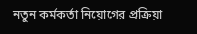নতুন কর্মকর্তা নিয়োগের প্রক্রিয়া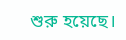শুরু হয়েছে।